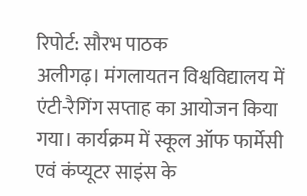रिपोर्ट: सौरभ पाठक
अलीगढ़। मंगलायतन विश्वविद्यालय में एंटी-रैगिंग सप्ताह का आयोजन किया गया। कार्यक्रम में स्कूल ऑफ फार्मेसी एवं कंप्यूटर साइंस के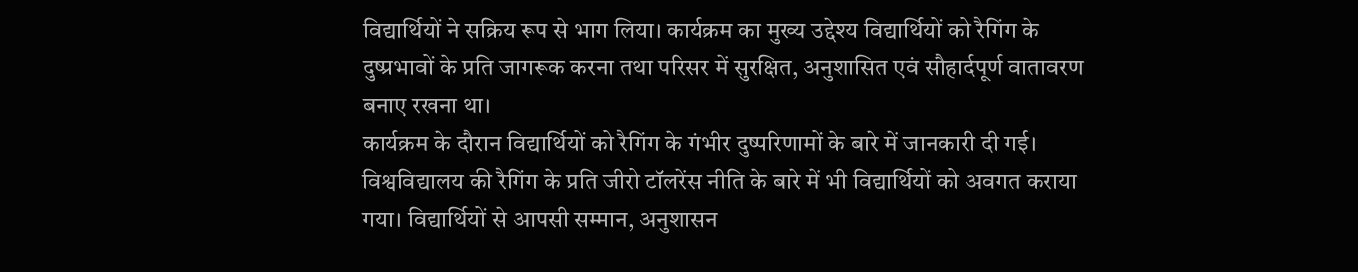विद्यार्थियों ने सक्रिय रूप से भाग लिया। कार्यक्रम का मुख्य उद्देश्य विद्यार्थियों को रैगिंग के दुष्प्रभावों के प्रति जागरूक करना तथा परिसर में सुरक्षित, अनुशासित एवं सौहार्दपूर्ण वातावरण बनाए रखना था।
कार्यक्रम के दौरान विद्यार्थियों को रैगिंग के गंभीर दुष्परिणामों के बारे में जानकारी दी गई। विश्वविद्यालय की रैगिंग के प्रति जीरो टॉलरेंस नीति के बारे में भी विद्यार्थियों को अवगत कराया गया। विद्यार्थियों से आपसी सम्मान, अनुशासन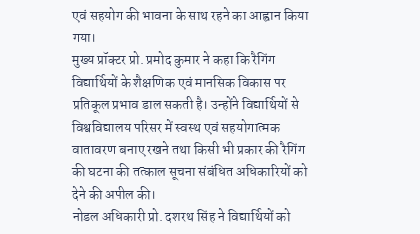एवं सहयोग की भावना के साथ रहने का आह्वान किया गया।
मुख्य प्रॉक्टर प्रो. प्रमोद कुमार ने कहा कि रैगिंग विद्यार्थियों के शैक्षणिक एवं मानसिक विकास पर प्रतिकूल प्रभाव डाल सकती है। उन्होंने विद्यार्थियों से विश्वविद्यालय परिसर में स्वस्थ एवं सहयोगात्मक वातावरण बनाए रखने तथा किसी भी प्रकार की रैगिंग की घटना की तत्काल सूचना संबंधित अधिकारियों को देने की अपील की।
नोडल अधिकारी प्रो. दशरथ सिंह ने विद्यार्थियों को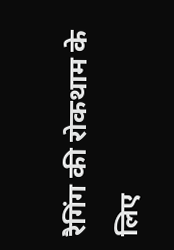रैगिंग की रोकथाम के लिए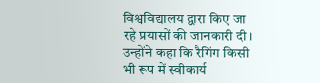विश्वविद्यालय द्वारा किए जा रहे प्रयासों की जानकारी दी। उन्होंने कहा कि रैगिंग किसी भी रूप में स्वीकार्य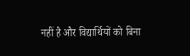नहीं है और विद्यार्थियों को बिना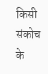किसी संकोच के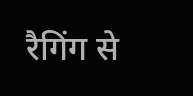रैगिंग से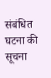संबंधित घटना की सूचना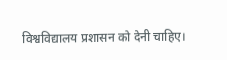विश्वविद्यालय प्रशासन को देनी चाहिए।